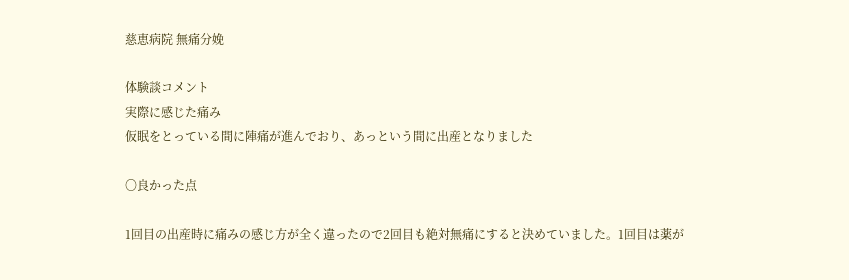慈恵病院 無痛分娩

体験談コメント
実際に感じた痛み
仮眠をとっている間に陣痛が進んでおり、あっという間に出産となりました

〇良かった点

1回目の出産時に痛みの感じ方が全く違ったので2回目も絶対無痛にすると決めていました。1回目は薬が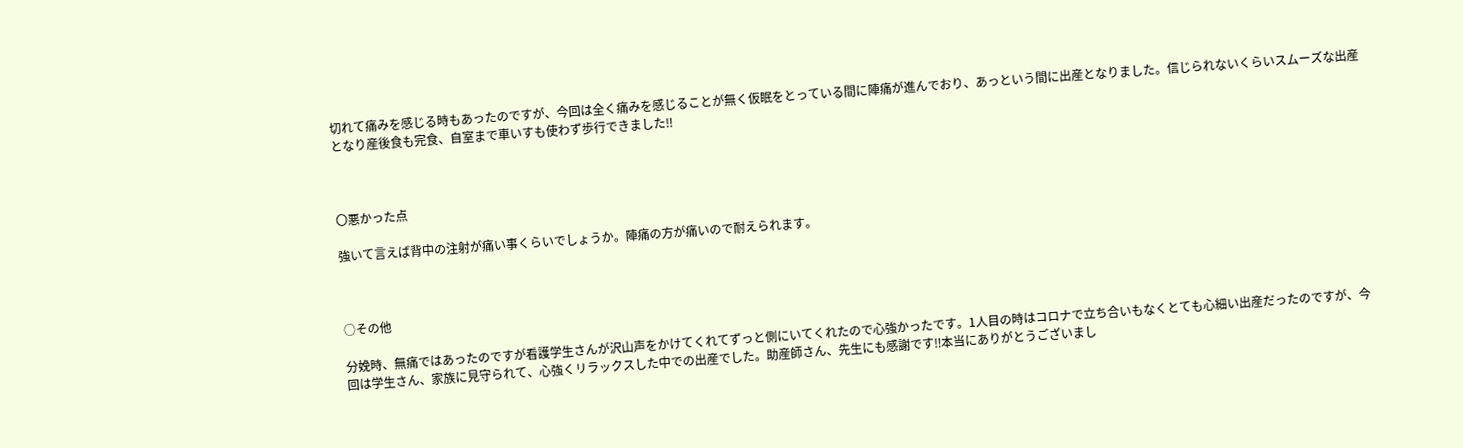切れて痛みを感じる時もあったのですが、今回は全く痛みを感じることが無く仮眠をとっている間に陣痛が進んでおり、あっという間に出産となりました。信じられないくらいスムーズな出産となり産後食も完食、自室まで車いすも使わず歩行できました‼



〇悪かった点

強いて言えば背中の注射が痛い事くらいでしょうか。陣痛の方が痛いので耐えられます。



○その他

分娩時、無痛ではあったのですが看護学生さんが沢山声をかけてくれてずっと側にいてくれたので心強かったです。1人目の時はコロナで立ち合いもなくとても心細い出産だったのですが、今回は学生さん、家族に見守られて、心強くリラックスした中での出産でした。助産師さん、先生にも感謝です‼本当にありがとうございまし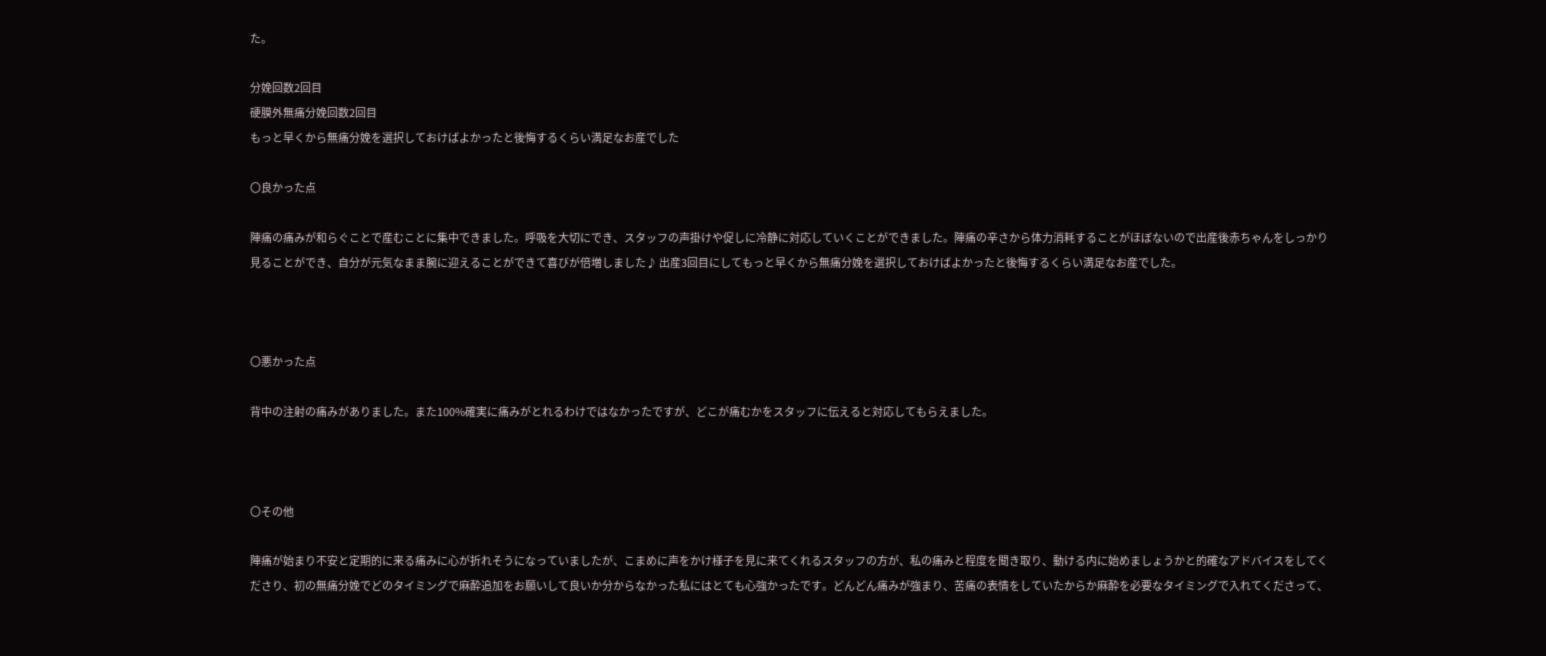た。

分娩回数2回目
硬膜外無痛分娩回数2回目
もっと早くから無痛分娩を選択しておけばよかったと後悔するくらい満足なお産でした

〇良かった点

陣痛の痛みが和らぐことで産むことに集中できました。呼吸を大切にでき、スタッフの声掛けや促しに冷静に対応していくことができました。陣痛の辛さから体力消耗することがほぼないので出産後赤ちゃんをしっかり見ることができ、自分が元気なまま腕に迎えることができて喜びが倍増しました♪ 出産3回目にしてもっと早くから無痛分娩を選択しておけばよかったと後悔するくらい満足なお産でした。



〇悪かった点

背中の注射の痛みがありました。また100%確実に痛みがとれるわけではなかったですが、どこが痛むかをスタッフに伝えると対応してもらえました。



〇その他

陣痛が始まり不安と定期的に来る痛みに心が折れそうになっていましたが、こまめに声をかけ様子を見に来てくれるスタッフの方が、私の痛みと程度を聞き取り、動ける内に始めましょうかと的確なアドバイスをしてくださり、初の無痛分娩でどのタイミングで麻酔追加をお願いして良いか分からなかった私にはとても心強かったです。どんどん痛みが強まり、苦痛の表情をしていたからか麻酔を必要なタイミングで入れてくださって、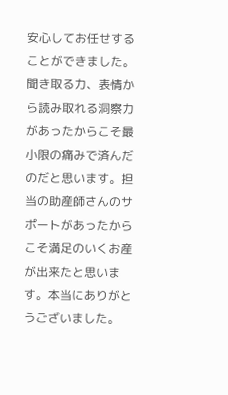安心してお任せすることができました。聞き取る力、表情から読み取れる洞察力があったからこそ最小限の痛みで済んだのだと思います。担当の助産師さんのサポートがあったからこそ満足のいくお産が出来たと思います。本当にありがとうございました。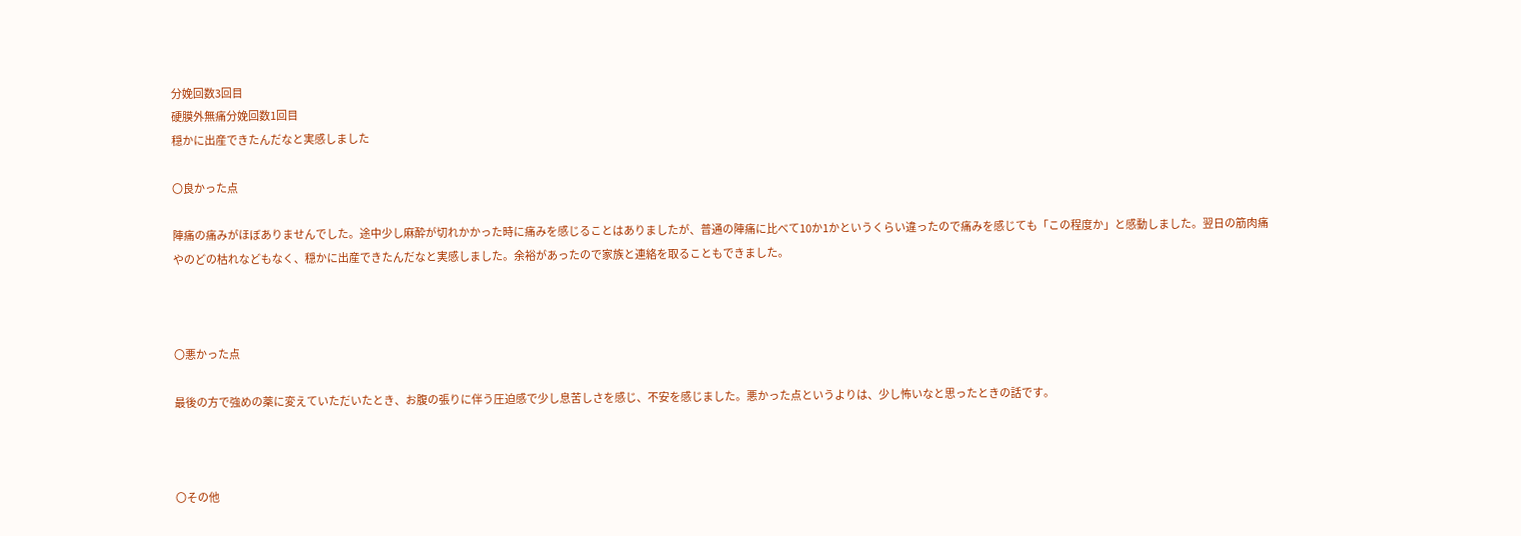分娩回数3回目
硬膜外無痛分娩回数1回目
穏かに出産できたんだなと実感しました

〇良かった点

陣痛の痛みがほぼありませんでした。途中少し麻酔が切れかかった時に痛みを感じることはありましたが、普通の陣痛に比べて10か1かというくらい違ったので痛みを感じても「この程度か」と感動しました。翌日の筋肉痛やのどの枯れなどもなく、穏かに出産できたんだなと実感しました。余裕があったので家族と連絡を取ることもできました。



〇悪かった点

最後の方で強めの薬に変えていただいたとき、お腹の張りに伴う圧迫感で少し息苦しさを感じ、不安を感じました。悪かった点というよりは、少し怖いなと思ったときの話です。



〇その他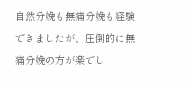自然分娩も無痛分娩も経験できましたが、圧倒的に無痛分娩の方が楽でし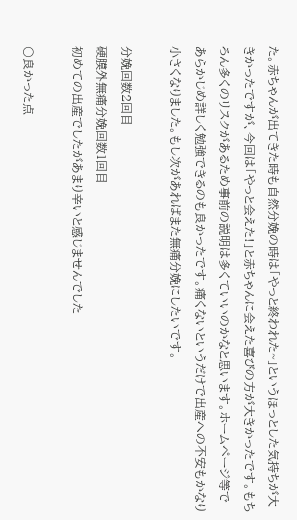た。赤ちゃんが出てきた時も自然分娩の時は「やっと終われた~」というほっとした気持ちが大きかったですが、今回は「やっと会えた!」と赤ちゃんに会えた喜びの方が大きかったです。もちろん多くのリスクがあるため事前の説明は多くていいのかなと思います。ホームページ等であらかじめ詳しく勉強できるのも良かったです。痛くないというだけで出産への不安もかなり小さくなりました。もし次があればまた無痛分娩にしたいです。

分娩回数2回目
硬膜外無痛分娩回数1回目
初めての出産でしたがあまり辛いと感じませんでした

〇良かった点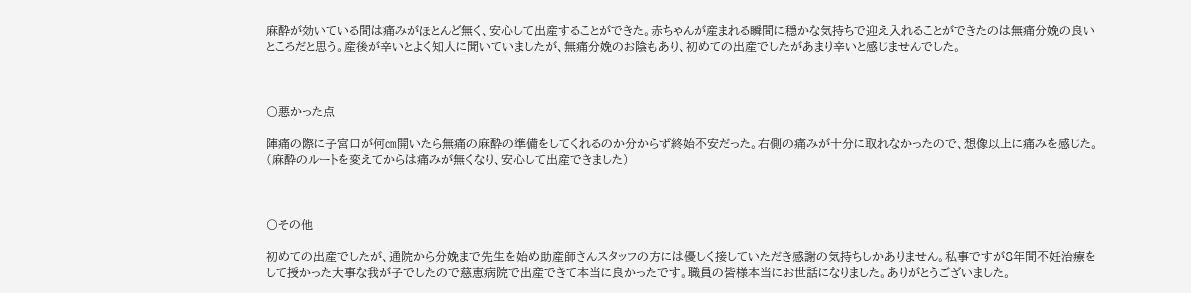麻酔が効いている間は痛みがほとんど無く、安心して出産することができた。赤ちゃんが産まれる瞬間に穏かな気持ちで迎え入れることができたのは無痛分娩の良いところだと思う。産後が辛いとよく知人に聞いていましたが、無痛分娩のお陰もあり、初めての出産でしたがあまり辛いと感じませんでした。



〇悪かった点

陣痛の際に子宮口が何㎝開いたら無痛の麻酔の準備をしてくれるのか分からず終始不安だった。右側の痛みが十分に取れなかったので、想像以上に痛みを感じた。(麻酔のルートを変えてからは痛みが無くなり、安心して出産できました)



〇その他

初めての出産でしたが、通院から分娩まで先生を始め助産師さんスタッフの方には優しく接していただき感謝の気持ちしかありません。私事ですが8年間不妊治療をして授かった大事な我が子でしたので慈恵病院で出産できて本当に良かったです。職員の皆様本当にお世話になりました。ありがとうございました。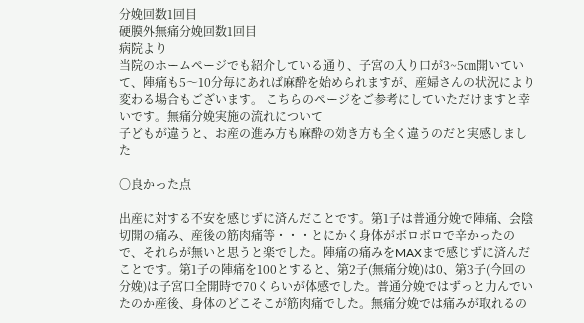分娩回数1回目
硬膜外無痛分娩回数1回目
病院より
当院のホームページでも紹介している通り、子宮の入り口が3~5㎝開いていて、陣痛も5〜10分毎にあれば麻酔を始められますが、産婦さんの状況により変わる場合もございます。 こちらのページをご参考にしていただけますと幸いです。無痛分娩実施の流れについて
子どもが違うと、お産の進み方も麻酔の効き方も全く違うのだと実感しました

〇良かった点

出産に対する不安を感じずに済んだことです。第1子は普通分娩で陣痛、会陰切開の痛み、産後の筋肉痛等・・・とにかく身体がボロボロで辛かったので、それらが無いと思うと楽でした。陣痛の痛みをMAXまで感じずに済んだことです。第1子の陣痛を100とすると、第2子(無痛分娩)は0、第3子(今回の分娩)は子宮口全開時で70くらいが体感でした。普通分娩ではずっと力んでいたのか産後、身体のどこそこが筋肉痛でした。無痛分娩では痛みが取れるの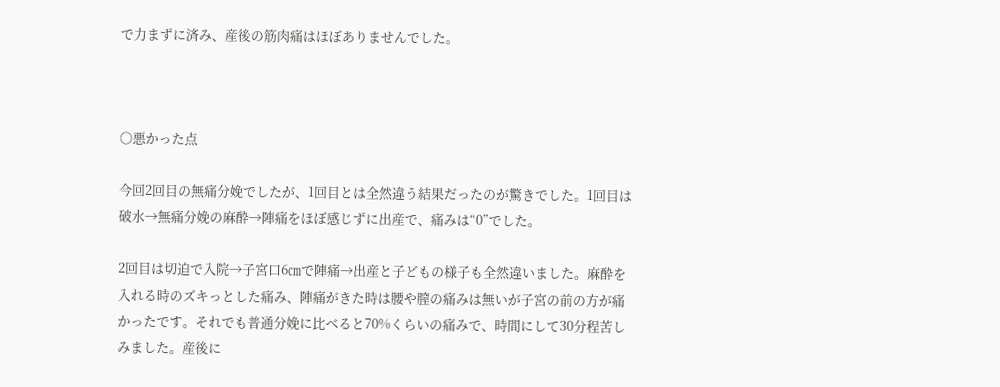で力まずに済み、産後の筋肉痛はほぼありませんでした。



〇悪かった点

今回2回目の無痛分娩でしたが、1回目とは全然違う結果だったのが驚きでした。1回目は破水→無痛分娩の麻酔→陣痛をほぼ感じずに出産で、痛みは“0”でした。

2回目は切迫で入院→子宮口6㎝で陣痛→出産と子どもの様子も全然違いました。麻酔を入れる時のズキっとした痛み、陣痛がきた時は腰や膣の痛みは無いが子宮の前の方が痛かったです。それでも普通分娩に比べると70%くらいの痛みで、時間にして30分程苦しみました。産後に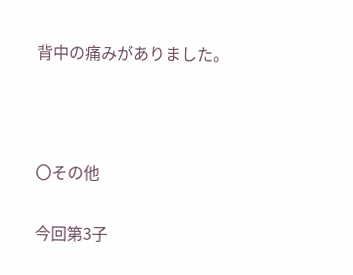背中の痛みがありました。



〇その他

今回第3子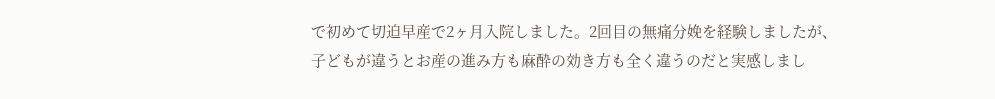で初めて切迫早産で2ヶ月入院しました。2回目の無痛分娩を経験しましたが、子どもが違うとお産の進み方も麻酔の効き方も全く違うのだと実感しまし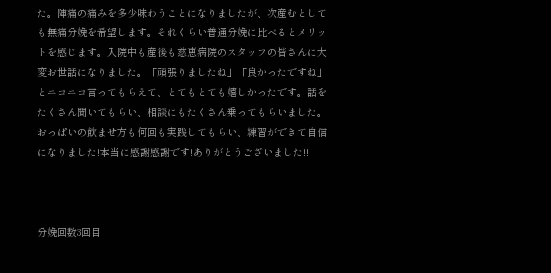た。陣痛の痛みを多少味わうことになりましたが、次産むとしても無痛分娩を希望します。それくらい普通分娩に比べるとメリットを感じます。入院中も産後も慈恵病院のスタッフの皆さんに大変お世話になりました。「頑張りましたね」「良かったですね」とニコニコ言ってもらえて、とてもとても嬉しかったです。話をたくさん聞いてもらい、相談にもたくさん乗ってもらいました。おっぱいの飲ませ方も何回も実践してもらい、練習ができて自信になりました!本当に感謝感謝です!ありがとうございました!!



分娩回数3回目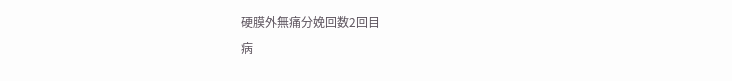硬膜外無痛分娩回数2回目
病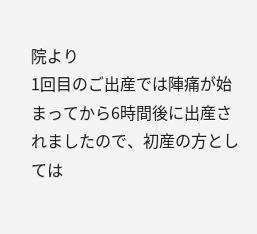院より
1回目のご出産では陣痛が始まってから6時間後に出産されましたので、初産の方としては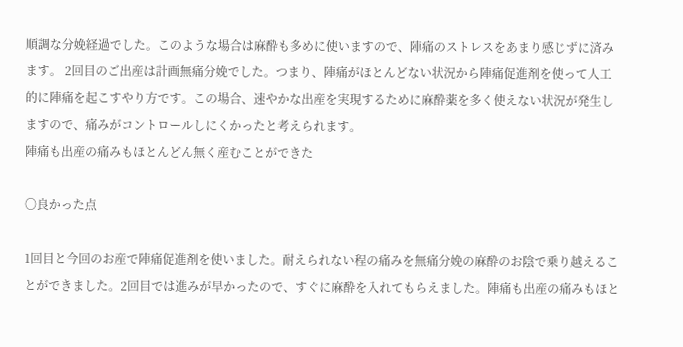順調な分娩経過でした。このような場合は麻酔も多めに使いますので、陣痛のストレスをあまり感じずに済みます。 2回目のご出産は計画無痛分娩でした。つまり、陣痛がほとんどない状況から陣痛促進剤を使って人工的に陣痛を起こすやり方です。この場合、速やかな出産を実現するために麻酔薬を多く使えない状況が発生しますので、痛みがコントロールしにくかったと考えられます。
陣痛も出産の痛みもほとんどん無く産むことができた

〇良かった点

1回目と今回のお産で陣痛促進剤を使いました。耐えられない程の痛みを無痛分娩の麻酔のお陰で乗り越えることができました。2回目では進みが早かったので、すぐに麻酔を入れてもらえました。陣痛も出産の痛みもほと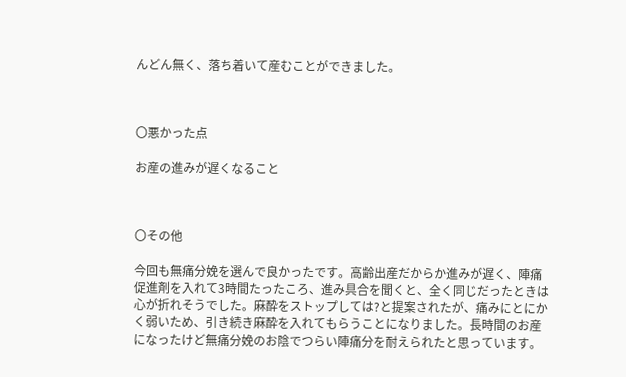んどん無く、落ち着いて産むことができました。



〇悪かった点

お産の進みが遅くなること



〇その他

今回も無痛分娩を選んで良かったです。高齢出産だからか進みが遅く、陣痛促進剤を入れて3時間たったころ、進み具合を聞くと、全く同じだったときは心が折れそうでした。麻酔をストップしては?と提案されたが、痛みにとにかく弱いため、引き続き麻酔を入れてもらうことになりました。長時間のお産になったけど無痛分娩のお陰でつらい陣痛分を耐えられたと思っています。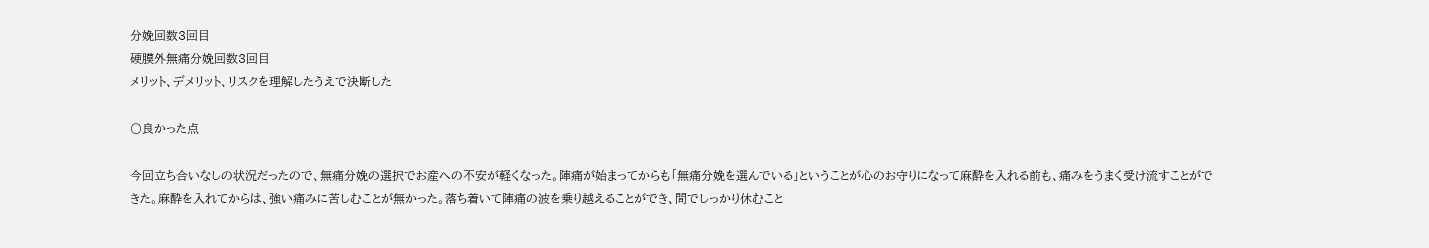分娩回数3回目
硬膜外無痛分娩回数3回目
メリット、デメリット、リスクを理解したうえで決断した

〇良かった点

今回立ち合いなしの状況だったので、無痛分娩の選択でお産への不安が軽くなった。陣痛が始まってからも「無痛分娩を選んでいる」ということが心のお守りになって麻酔を入れる前も、痛みをうまく受け流すことができた。麻酔を入れてからは、強い痛みに苦しむことが無かった。落ち着いて陣痛の波を乗り越えることができ、間でしっかり休むこと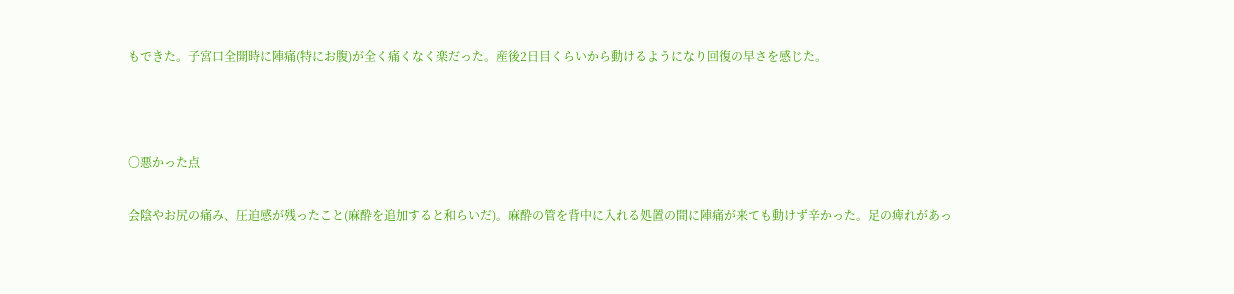もできた。子宮口全開時に陣痛(特にお腹)が全く痛くなく楽だった。産後2日目くらいから動けるようになり回復の早さを感じた。



〇悪かった点

会陰やお尻の痛み、圧迫感が残ったこと(麻酔を追加すると和らいだ)。麻酔の管を背中に入れる処置の間に陣痛が来ても動けず辛かった。足の痺れがあっ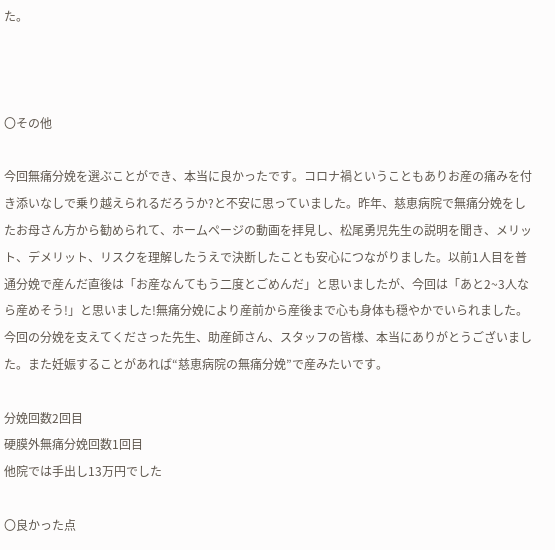た。



〇その他

今回無痛分娩を選ぶことができ、本当に良かったです。コロナ禍ということもありお産の痛みを付き添いなしで乗り越えられるだろうか?と不安に思っていました。昨年、慈恵病院で無痛分娩をしたお母さん方から勧められて、ホームページの動画を拝見し、松尾勇児先生の説明を聞き、メリット、デメリット、リスクを理解したうえで決断したことも安心につながりました。以前1人目を普通分娩で産んだ直後は「お産なんてもう二度とごめんだ」と思いましたが、今回は「あと2~3人なら産めそう!」と思いました!無痛分娩により産前から産後まで心も身体も穏やかでいられました。今回の分娩を支えてくださった先生、助産師さん、スタッフの皆様、本当にありがとうございました。また妊娠することがあれば“慈恵病院の無痛分娩”で産みたいです。

分娩回数2回目
硬膜外無痛分娩回数1回目
他院では手出し13万円でした

〇良かった点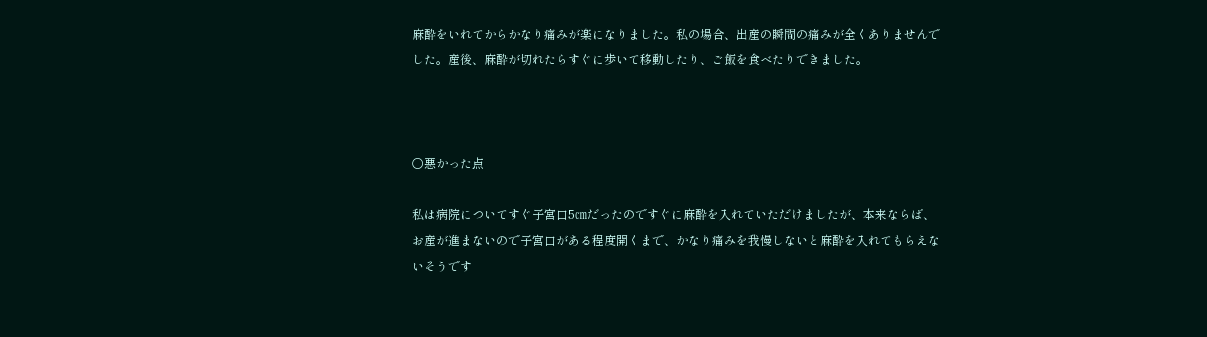麻酔をいれてからかなり痛みが楽になりました。私の場合、出産の瞬間の痛みが全くありませんでした。産後、麻酔が切れたらすぐに歩いて移動したり、ご飯を食べたりできました。



〇悪かった点

私は病院についてすぐ子宮口5㎝だったのですぐに麻酔を入れていただけましたが、本来ならば、お産が進まないので子宮口がある程度開くまで、かなり痛みを我慢しないと麻酔を入れてもらえないそうです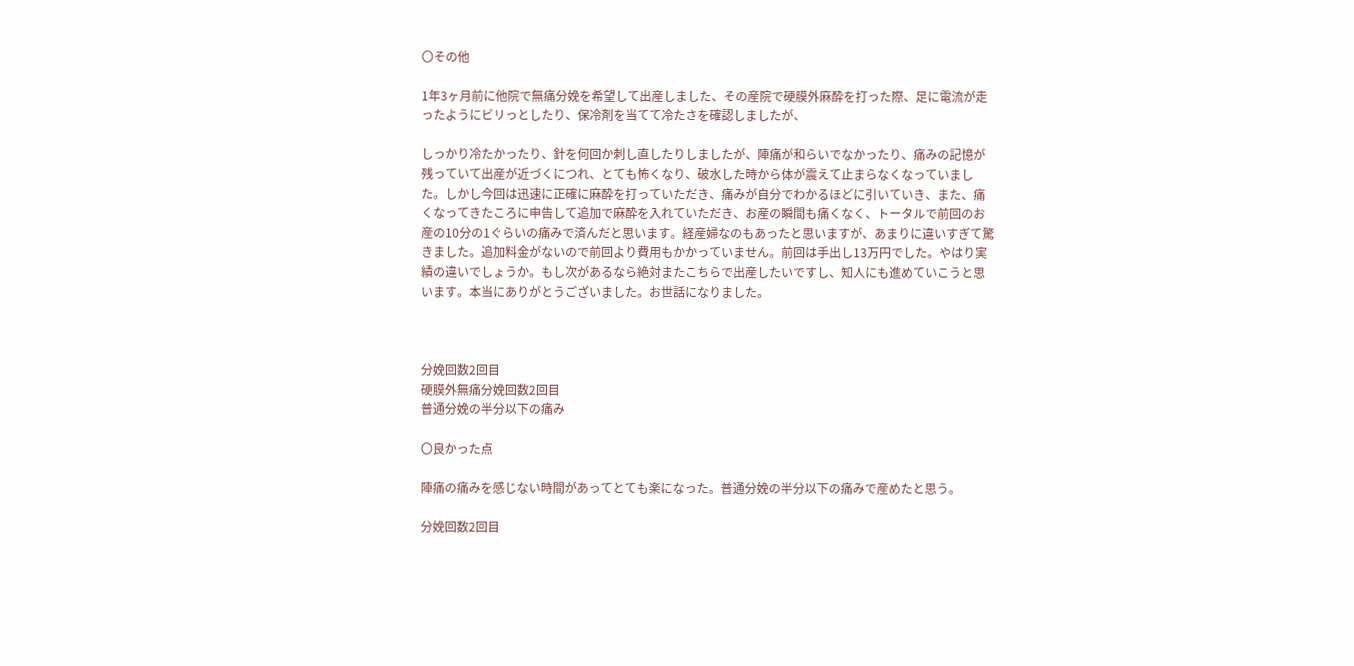〇その他

1年3ヶ月前に他院で無痛分娩を希望して出産しました、その産院で硬膜外麻酔を打った際、足に電流が走ったようにビリっとしたり、保冷剤を当てて冷たさを確認しましたが、

しっかり冷たかったり、針を何回か刺し直したりしましたが、陣痛が和らいでなかったり、痛みの記憶が残っていて出産が近づくにつれ、とても怖くなり、破水した時から体が震えて止まらなくなっていました。しかし今回は迅速に正確に麻酔を打っていただき、痛みが自分でわかるほどに引いていき、また、痛くなってきたころに申告して追加で麻酔を入れていただき、お産の瞬間も痛くなく、トータルで前回のお産の10分の1ぐらいの痛みで済んだと思います。経産婦なのもあったと思いますが、あまりに違いすぎて驚きました。追加料金がないので前回より費用もかかっていません。前回は手出し13万円でした。やはり実績の違いでしょうか。もし次があるなら絶対またこちらで出産したいですし、知人にも進めていこうと思います。本当にありがとうございました。お世話になりました。



分娩回数2回目
硬膜外無痛分娩回数2回目
普通分娩の半分以下の痛み

〇良かった点

陣痛の痛みを感じない時間があってとても楽になった。普通分娩の半分以下の痛みで産めたと思う。

分娩回数2回目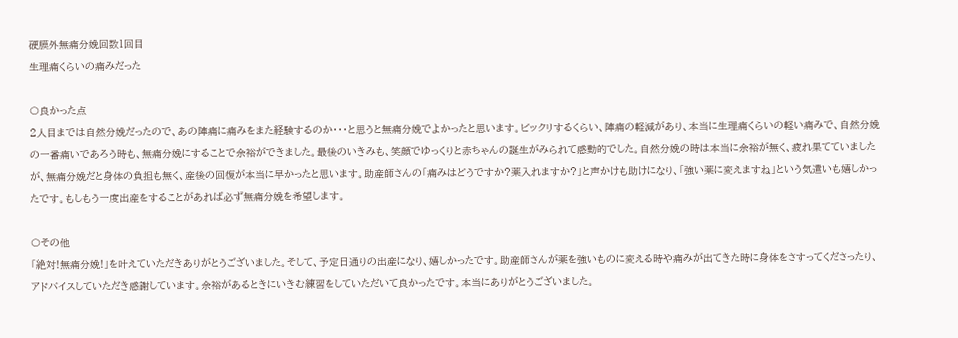硬膜外無痛分娩回数1回目
生理痛くらいの痛みだった

〇良かった点
2人目までは自然分娩だったので、あの陣痛に痛みをまた経験するのか・・・と思うと無痛分娩でよかったと思います。ビックリするくらい、陣痛の軽減があり、本当に生理痛くらいの軽い痛みで、自然分娩の一番痛いであろう時も、無痛分娩にすることで余裕ができました。最後のいきみも、笑顔でゆっくりと赤ちゃんの誕生がみられて感動的でした。自然分娩の時は本当に余裕が無く、疲れ果てていましたが、無痛分娩だと身体の負担も無く、産後の回復が本当に早かったと思います。助産師さんの「痛みはどうですか?薬入れますか?」と声かけも助けになり、「強い薬に変えますね」という気遣いも嬉しかったです。もしもう一度出産をすることがあれば必ず無痛分娩を希望します。

〇その他
「絶対!無痛分娩!」を叶えていただきありがとうございました。そして、予定日通りの出産になり、嬉しかったです。助産師さんが薬を強いものに変える時や痛みが出てきた時に身体をさすってくださったり、アドバイスしていただき感謝しています。余裕があるときにいきむ練習をしていただいて良かったです。本当にありがとうございました。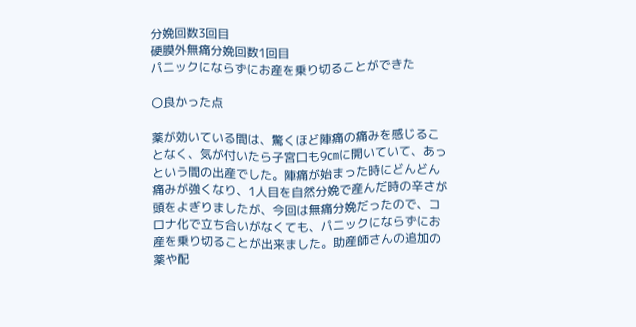分娩回数3回目
硬膜外無痛分娩回数1回目
パニックにならずにお産を乗り切ることができた

〇良かった点

薬が効いている間は、驚くほど陣痛の痛みを感じることなく、気が付いたら子宮口も9㎝に開いていて、あっという間の出産でした。陣痛が始まった時にどんどん痛みが強くなり、1人目を自然分娩で産んだ時の辛さが頭をよぎりましたが、今回は無痛分娩だったので、コロナ化で立ち合いがなくても、パニックにならずにお産を乗り切ることが出来ました。助産師さんの追加の薬や配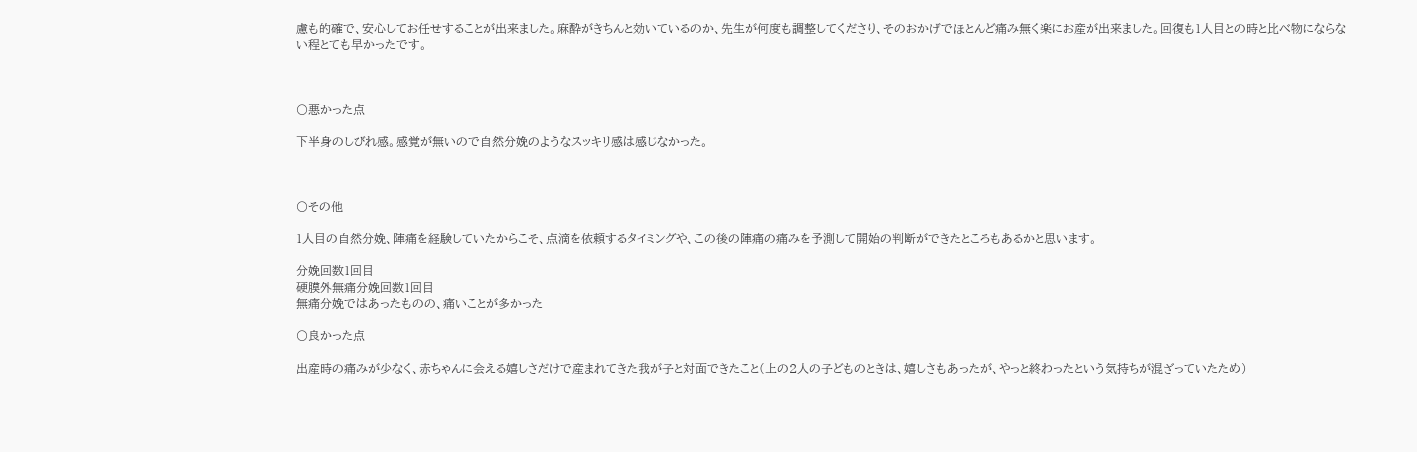慮も的確で、安心してお任せすることが出来ました。麻酔がきちんと効いているのか、先生が何度も調整してくださり、そのおかげでほとんど痛み無く楽にお産が出来ました。回復も1人目との時と比べ物にならない程とても早かったです。



〇悪かった点

下半身のしびれ感。感覚が無いので自然分娩のようなスッキリ感は感じなかった。



〇その他

1人目の自然分娩、陣痛を経験していたからこそ、点滴を依頼するタイミングや、この後の陣痛の痛みを予測して開始の判断ができたところもあるかと思います。

分娩回数1回目
硬膜外無痛分娩回数1回目
無痛分娩ではあったものの、痛いことが多かった

〇良かった点

出産時の痛みが少なく、赤ちゃんに会える嬉しさだけで産まれてきた我が子と対面できたこと(上の2人の子どものときは、嬉しさもあったが、やっと終わったという気持ちが混ざっていたため)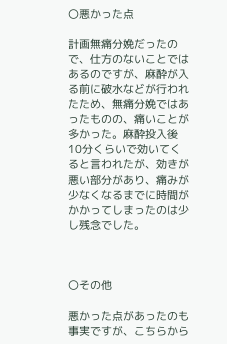〇悪かった点

計画無痛分娩だったので、仕方のないことではあるのですが、麻酔が入る前に破水などが行われたため、無痛分娩ではあったものの、痛いことが多かった。麻酔投入後10分くらいで効いてくると言われたが、効きが悪い部分があり、痛みが少なくなるまでに時間がかかってしまったのは少し残念でした。



〇その他

悪かった点があったのも事実ですが、こちらから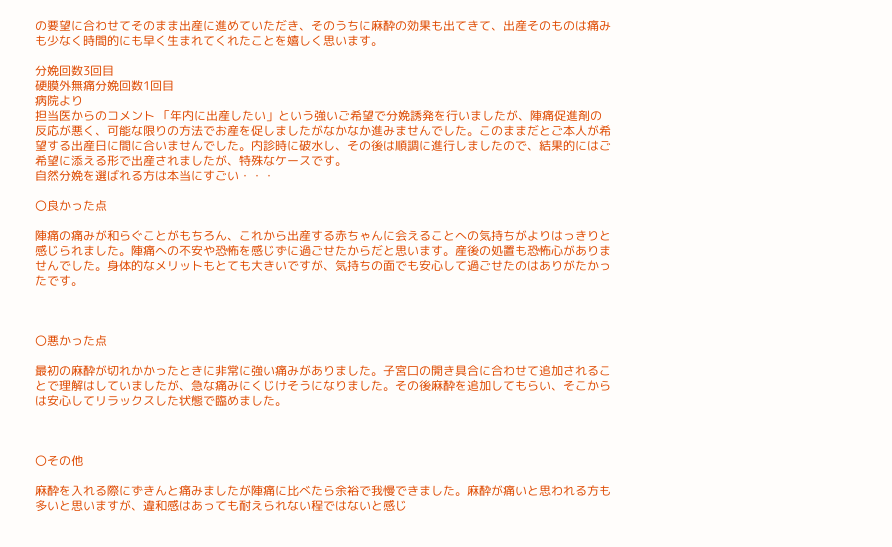の要望に合わせてそのまま出産に進めていただき、そのうちに麻酔の効果も出てきて、出産そのものは痛みも少なく時間的にも早く生まれてくれたことを嬉しく思います。

分娩回数3回目
硬膜外無痛分娩回数1回目
病院より
担当医からのコメント 「年内に出産したい」という強いご希望で分娩誘発を行いましたが、陣痛促進剤の反応が悪く、可能な限りの方法でお産を促しましたがなかなか進みませんでした。このままだとご本人が希望する出産日に間に合いませんでした。内診時に破水し、その後は順調に進行しましたので、結果的にはご希望に添える形で出産されましたが、特殊なケースです。
自然分娩を選ばれる方は本当にすごい・・・

〇良かった点

陣痛の痛みが和らぐことがもちろん、これから出産する赤ちゃんに会えることへの気持ちがよりはっきりと感じられました。陣痛への不安や恐怖を感じずに過ごせたからだと思います。産後の処置も恐怖心がありませんでした。身体的なメリットもとても大きいですが、気持ちの面でも安心して過ごせたのはありがたかったです。



〇悪かった点

最初の麻酔が切れかかったときに非常に強い痛みがありました。子宮口の開き具合に合わせて追加されることで理解はしていましたが、急な痛みにくじけそうになりました。その後麻酔を追加してもらい、そこからは安心してリラックスした状態で臨めました。



〇その他

麻酔を入れる際にずきんと痛みましたが陣痛に比べたら余裕で我慢できました。麻酔が痛いと思われる方も多いと思いますが、違和感はあっても耐えられない程ではないと感じ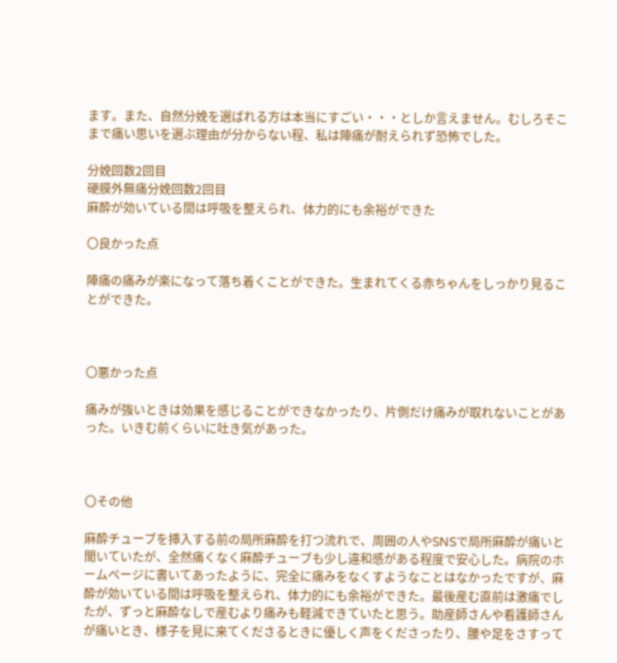ます。また、自然分娩を選ばれる方は本当にすごい・・・としか言えません。むしろそこまで痛い思いを選ぶ理由が分からない程、私は陣痛が耐えられず恐怖でした。

分娩回数2回目
硬膜外無痛分娩回数2回目
麻酔が効いている間は呼吸を整えられ、体力的にも余裕ができた

〇良かった点

陣痛の痛みが楽になって落ち着くことができた。生まれてくる赤ちゃんをしっかり見ることができた。



〇悪かった点

痛みが強いときは効果を感じることができなかったり、片側だけ痛みが取れないことがあった。いきむ前くらいに吐き気があった。



〇その他

麻酔チューブを挿入する前の局所麻酔を打つ流れで、周囲の人やSNSで局所麻酔が痛いと聞いていたが、全然痛くなく麻酔チューブも少し違和感がある程度で安心した。病院のホームページに書いてあったように、完全に痛みをなくすようなことはなかったですが、麻酔が効いている間は呼吸を整えられ、体力的にも余裕ができた。最後産む直前は激痛でしたが、ずっと麻酔なしで産むより痛みも軽減できていたと思う。助産師さんや看護師さんが痛いとき、様子を見に来てくださるときに優しく声をくださったり、腰や足をさすって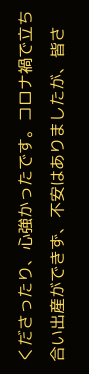くださったり、心強かったです。コロナ禍で立ち合い出産ができず、不安はありましたが、皆さ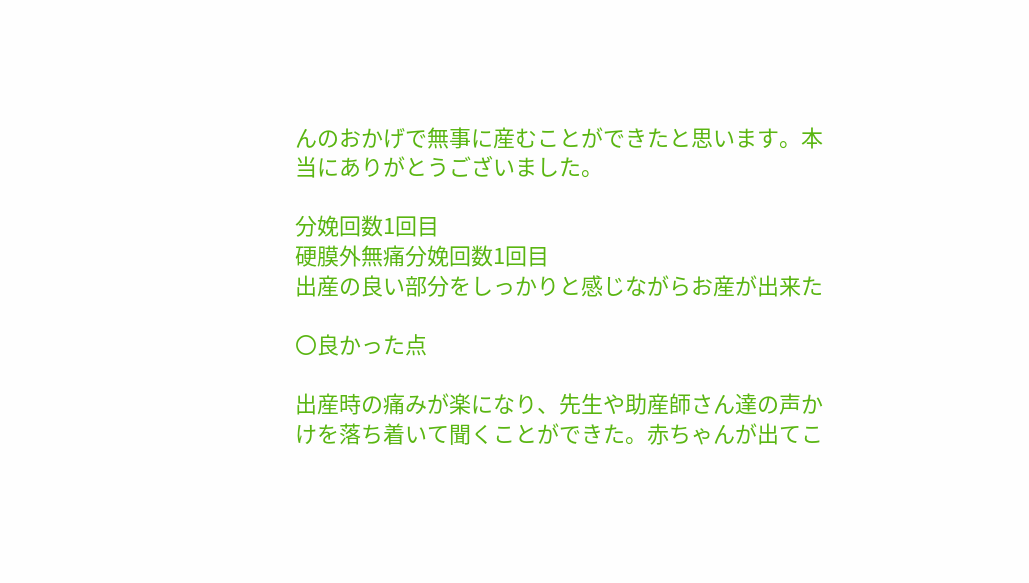んのおかげで無事に産むことができたと思います。本当にありがとうございました。

分娩回数1回目
硬膜外無痛分娩回数1回目
出産の良い部分をしっかりと感じながらお産が出来た

〇良かった点

出産時の痛みが楽になり、先生や助産師さん達の声かけを落ち着いて聞くことができた。赤ちゃんが出てこ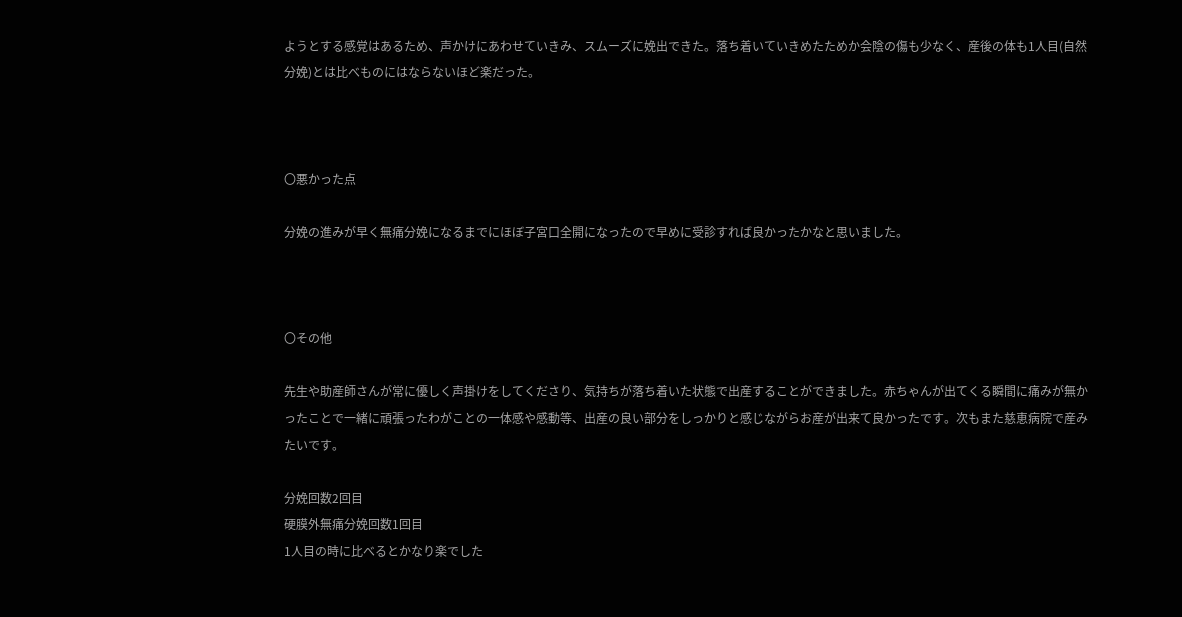ようとする感覚はあるため、声かけにあわせていきみ、スムーズに娩出できた。落ち着いていきめたためか会陰の傷も少なく、産後の体も1人目(自然分娩)とは比べものにはならないほど楽だった。



〇悪かった点

分娩の進みが早く無痛分娩になるまでにほぼ子宮口全開になったので早めに受診すれば良かったかなと思いました。



〇その他

先生や助産師さんが常に優しく声掛けをしてくださり、気持ちが落ち着いた状態で出産することができました。赤ちゃんが出てくる瞬間に痛みが無かったことで一緒に頑張ったわがことの一体感や感動等、出産の良い部分をしっかりと感じながらお産が出来て良かったです。次もまた慈恵病院で産みたいです。

分娩回数2回目
硬膜外無痛分娩回数1回目
1人目の時に比べるとかなり楽でした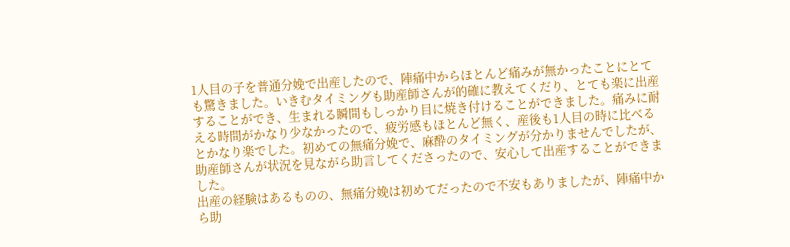1人目の子を普通分娩で出産したので、陣痛中からほとんど痛みが無かったことにとても驚きました。いきむタイミングも助産師さんが的確に教えてくだり、とても楽に出産することができ、生まれる瞬間もしっかり目に焼き付けることができました。痛みに耐える時間がかなり少なかったので、疲労感もほとんど無く、産後も1人目の時に比べるとかなり楽でした。初めての無痛分娩で、麻酔のタイミングが分かりませんでしたが、助産師さんが状況を見ながら助言してくださったので、安心して出産することができました。
出産の経験はあるものの、無痛分娩は初めてだったので不安もありましたが、陣痛中から助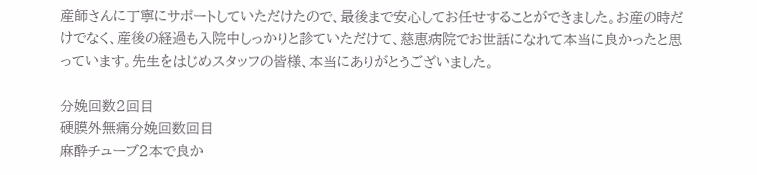産師さんに丁寧にサポートしていただけたので、最後まで安心してお任せすることができました。お産の時だけでなく、産後の経過も入院中しっかりと診ていただけて、慈恵病院でお世話になれて本当に良かったと思っています。先生をはじめスタッフの皆様、本当にありがとうございました。

分娩回数2回目
硬膜外無痛分娩回数回目
麻酔チューブ2本で良か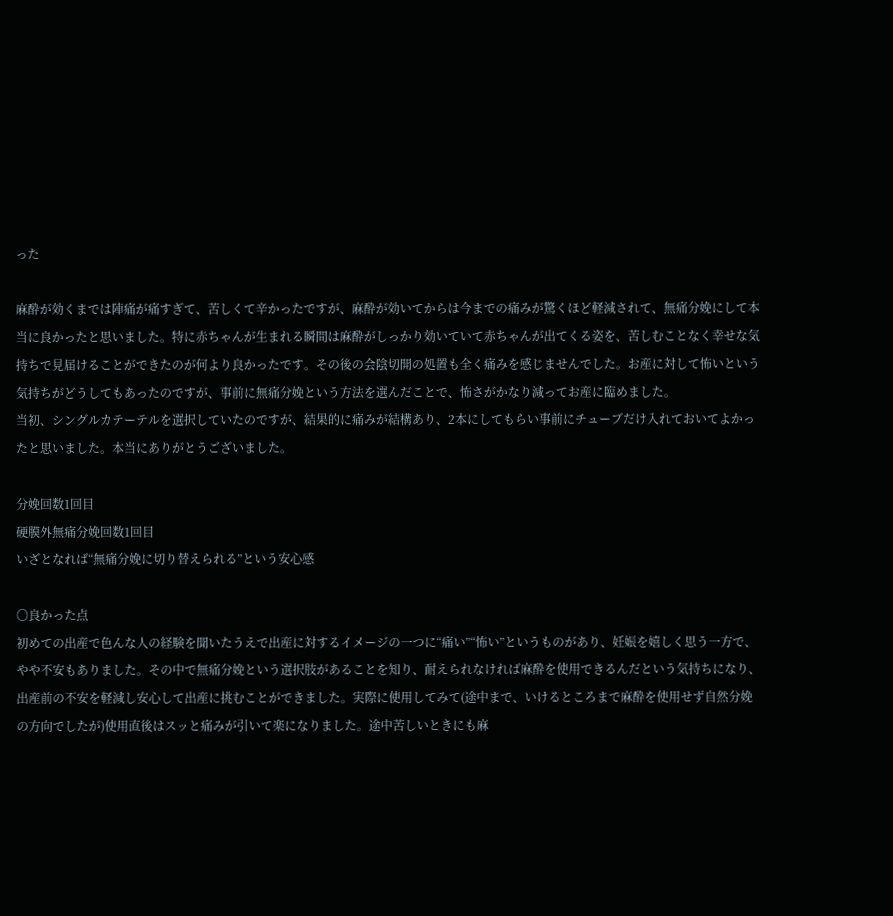った

麻酔が効くまでは陣痛が痛すぎて、苦しくて辛かったですが、麻酔が効いてからは今までの痛みが驚くほど軽減されて、無痛分娩にして本当に良かったと思いました。特に赤ちゃんが生まれる瞬間は麻酔がしっかり効いていて赤ちゃんが出てくる姿を、苦しむことなく幸せな気持ちで見届けることができたのが何より良かったです。その後の会陰切開の処置も全く痛みを感じませんでした。お産に対して怖いという気持ちがどうしてもあったのですが、事前に無痛分娩という方法を選んだことで、怖さがかなり減ってお産に臨めました。
当初、シングルカテーテルを選択していたのですが、結果的に痛みが結構あり、2本にしてもらい事前にチューブだけ入れておいてよかったと思いました。本当にありがとうございました。

分娩回数1回目
硬膜外無痛分娩回数1回目
いざとなれば“無痛分娩に切り替えられる”という安心感

〇良かった点
初めての出産で色んな人の経験を聞いたうえで出産に対するイメージの一つに“痛い”“怖い”というものがあり、妊娠を嬉しく思う一方で、やや不安もありました。その中で無痛分娩という選択肢があることを知り、耐えられなければ麻酔を使用できるんだという気持ちになり、出産前の不安を軽減し安心して出産に挑むことができました。実際に使用してみて(途中まで、いけるところまで麻酔を使用せず自然分娩の方向でしたが)使用直後はスッと痛みが引いて楽になりました。途中苦しいときにも麻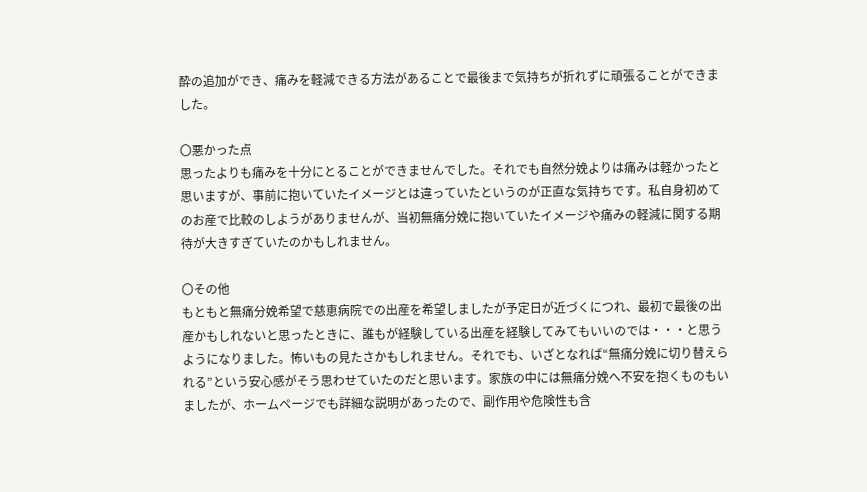酔の追加ができ、痛みを軽減できる方法があることで最後まで気持ちが折れずに頑張ることができました。

〇悪かった点
思ったよりも痛みを十分にとることができませんでした。それでも自然分娩よりは痛みは軽かったと思いますが、事前に抱いていたイメージとは違っていたというのが正直な気持ちです。私自身初めてのお産で比較のしようがありませんが、当初無痛分娩に抱いていたイメージや痛みの軽減に関する期待が大きすぎていたのかもしれません。

〇その他
もともと無痛分娩希望で慈恵病院での出産を希望しましたが予定日が近づくにつれ、最初で最後の出産かもしれないと思ったときに、誰もが経験している出産を経験してみてもいいのでは・・・と思うようになりました。怖いもの見たさかもしれません。それでも、いざとなれば“無痛分娩に切り替えられる”という安心感がそう思わせていたのだと思います。家族の中には無痛分娩へ不安を抱くものもいましたが、ホームページでも詳細な説明があったので、副作用や危険性も含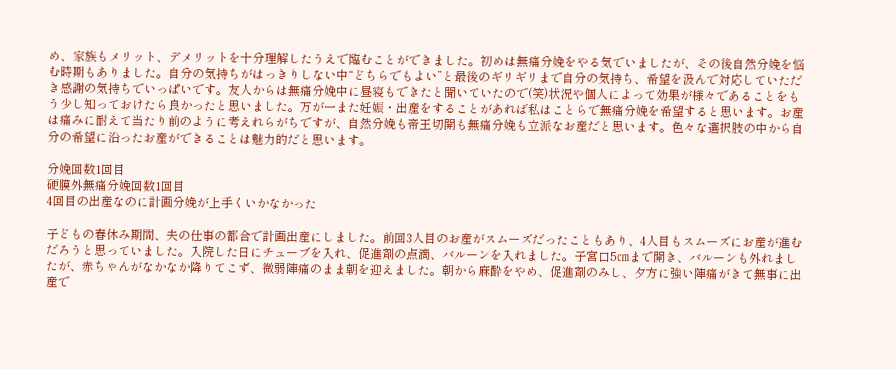め、家族もメリット、デメリットを十分理解したうえで臨むことができました。初めは無痛分娩をやる気でいましたが、その後自然分娩を悩む時期もありました。自分の気持ちがはっきりしない中“どちらでもよい”と最後のギリギリまで自分の気持ち、希望を汲んで対応していただき感謝の気持ちでいっぱいです。友人からは無痛分娩中に昼寝もできたと聞いていたので(笑)状況や個人によって効果が様々であることをもう少し知っておけたら良かったと思いました。万が一また妊娠・出産をすることがあれば私はことらで無痛分娩を希望すると思います。お産は痛みに耐えて当たり前のように考えれらがちですが、自然分娩も帝王切開も無痛分娩も立派なお産だと思います。色々な選択肢の中から自分の希望に沿ったお産ができることは魅力的だと思います。

分娩回数1回目
硬膜外無痛分娩回数1回目
4回目の出産なのに計画分娩が上手くいかなかった

子どもの春休み期間、夫の仕事の都合で計画出産にしました。前回3人目のお産がスムーズだったこともあり、4人目もスムーズにお産が進むだろうと思っていました。入院した日にチューブを入れ、促進剤の点滴、バルーンを入れました。子宮口5㎝まで開き、バルーンも外れましたが、赤ちゃんがなかなか降りてこず、微弱陣痛のまま朝を迎えました。朝から麻酔をやめ、促進剤のみし、夕方に強い陣痛がきて無事に出産で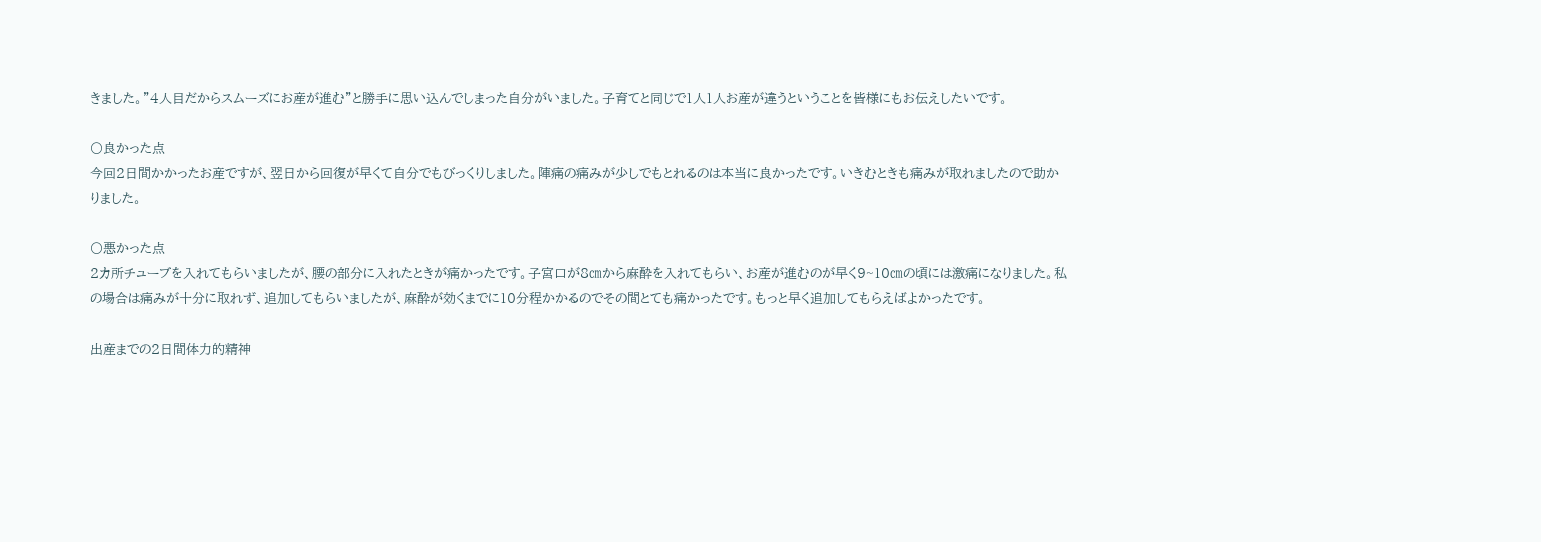きました。”4人目だからスムーズにお産が進む”と勝手に思い込んでしまった自分がいました。子育てと同じで1人1人お産が違うということを皆様にもお伝えしたいです。

〇良かった点
今回2日間かかったお産ですが、翌日から回復が早くて自分でもびっくりしました。陣痛の痛みが少しでもとれるのは本当に良かったです。いきむときも痛みが取れましたので助かりました。

〇悪かった点
2カ所チューブを入れてもらいましたが、腰の部分に入れたときが痛かったです。子宮口が8㎝から麻酔を入れてもらい、お産が進むのが早く9~10㎝の頃には激痛になりました。私の場合は痛みが十分に取れず、追加してもらいましたが、麻酔が効くまでに10分程かかるのでその間とても痛かったです。もっと早く追加してもらえばよかったです。

出産までの2日間体力的精神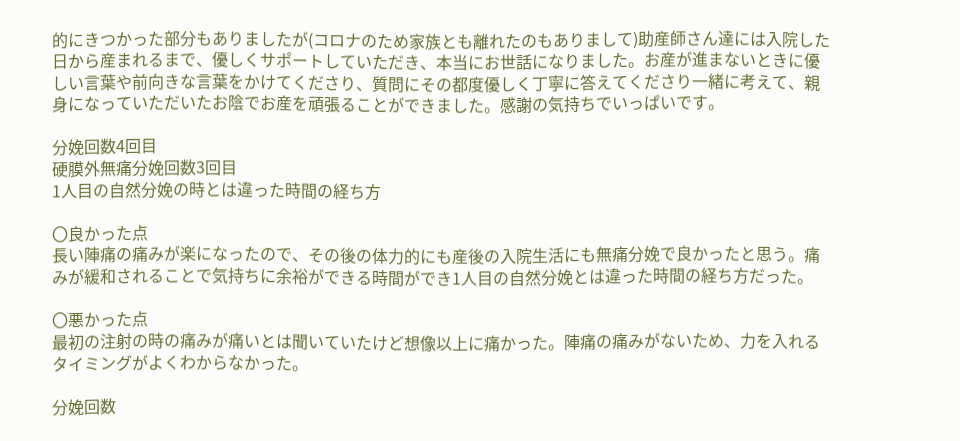的にきつかった部分もありましたが(コロナのため家族とも離れたのもありまして)助産師さん達には入院した日から産まれるまで、優しくサポートしていただき、本当にお世話になりました。お産が進まないときに優しい言葉や前向きな言葉をかけてくださり、質問にその都度優しく丁寧に答えてくださり一緒に考えて、親身になっていただいたお陰でお産を頑張ることができました。感謝の気持ちでいっぱいです。

分娩回数4回目
硬膜外無痛分娩回数3回目
1人目の自然分娩の時とは違った時間の経ち方

〇良かった点
長い陣痛の痛みが楽になったので、その後の体力的にも産後の入院生活にも無痛分娩で良かったと思う。痛みが緩和されることで気持ちに余裕ができる時間ができ1人目の自然分娩とは違った時間の経ち方だった。

〇悪かった点
最初の注射の時の痛みが痛いとは聞いていたけど想像以上に痛かった。陣痛の痛みがないため、力を入れるタイミングがよくわからなかった。

分娩回数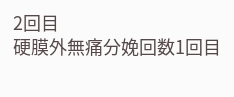2回目
硬膜外無痛分娩回数1回目